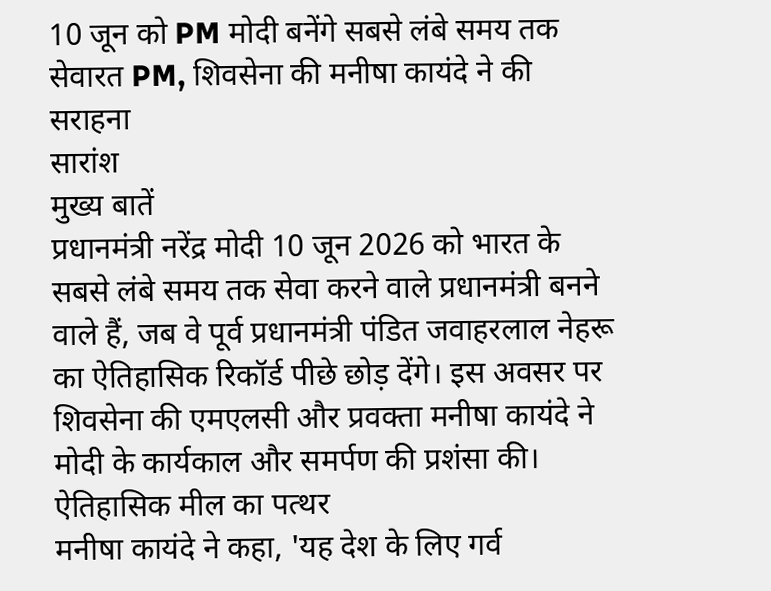10 जून को PM मोदी बनेंगे सबसे लंबे समय तक सेवारत PM, शिवसेना की मनीषा कायंदे ने की सराहना
सारांश
मुख्य बातें
प्रधानमंत्री नरेंद्र मोदी 10 जून 2026 को भारत के सबसे लंबे समय तक सेवा करने वाले प्रधानमंत्री बनने वाले हैं, जब वे पूर्व प्रधानमंत्री पंडित जवाहरलाल नेहरू का ऐतिहासिक रिकॉर्ड पीछे छोड़ देंगे। इस अवसर पर शिवसेना की एमएलसी और प्रवक्ता मनीषा कायंदे ने मोदी के कार्यकाल और समर्पण की प्रशंसा की।
ऐतिहासिक मील का पत्थर
मनीषा कायंदे ने कहा, 'यह देश के लिए गर्व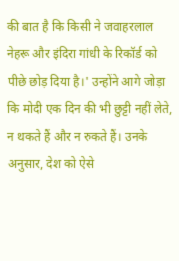की बात है कि किसी ने जवाहरलाल नेहरू और इंदिरा गांधी के रिकॉर्ड को पीछे छोड़ दिया है।' उन्होंने आगे जोड़ा कि मोदी एक दिन की भी छुट्टी नहीं लेते, न थकते हैं और न रुकते हैं। उनके अनुसार, देश को ऐसे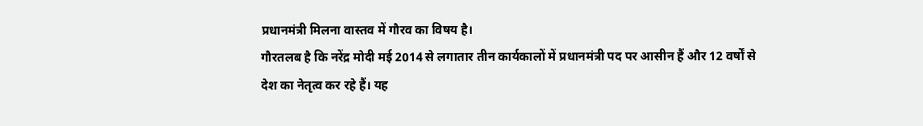प्रधानमंत्री मिलना वास्तव में गौरव का विषय है।
गौरतलब है कि नरेंद्र मोदी मई 2014 से लगातार तीन कार्यकालों में प्रधानमंत्री पद पर आसीन हैं और 12 वर्षों से देश का नेतृत्व कर रहे हैं। यह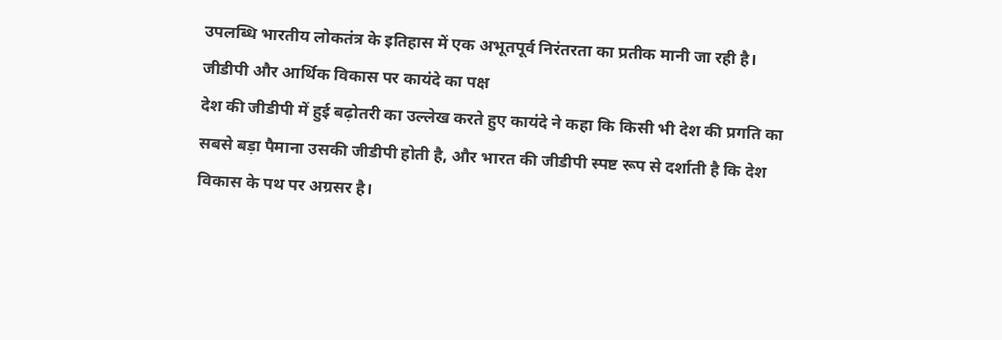उपलब्धि भारतीय लोकतंत्र के इतिहास में एक अभूतपूर्व निरंतरता का प्रतीक मानी जा रही है।
जीडीपी और आर्थिक विकास पर कायंदे का पक्ष
देश की जीडीपी में हुई बढ़ोतरी का उल्लेख करते हुए कायंदे ने कहा कि किसी भी देश की प्रगति का सबसे बड़ा पैमाना उसकी जीडीपी होती है, और भारत की जीडीपी स्पष्ट रूप से दर्शाती है कि देश विकास के पथ पर अग्रसर है।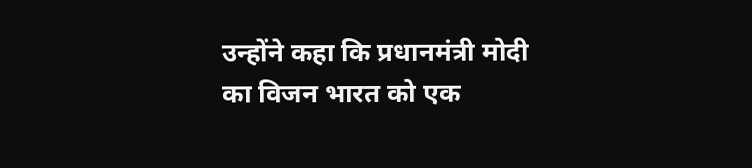उन्होंने कहा कि प्रधानमंत्री मोदी का विजन भारत को एक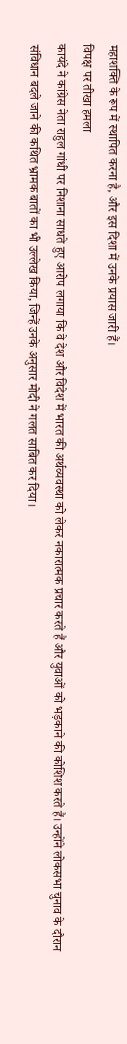महाशक्ति के रूप में स्थापित करना है, और इस दिशा में उनके प्रयास जारी हैं।
विपक्ष पर तीखा हमला
कायंदे ने कांग्रेस नेता राहुल गांधी पर निशाना साधते हुए आरोप लगाया कि वे देश और विदेश में भारत की अर्थव्यवस्था को लेकर नकारात्मक प्रचार करते हैं और युवाओं को भड़काने की कोशिश करते हैं। उन्होंने लोकसभा चुनाव के दौरान संविधान बदले जाने की कथित भ्रामक बातों का भी उल्लेख किया, जिन्हें उनके अनुसार मोदी ने गलत साबित कर दिया।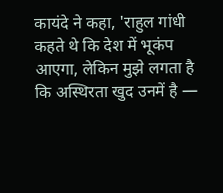कायंदे ने कहा, 'राहुल गांधी कहते थे कि देश में भूकंप आएगा, लेकिन मुझे लगता है कि अस्थिरता खुद उनमें है —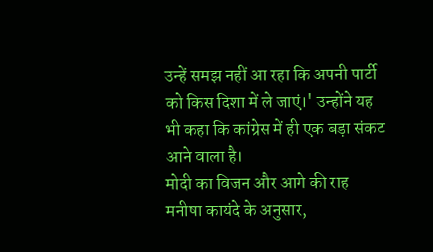उन्हें समझ नहीं आ रहा कि अपनी पार्टी को किस दिशा में ले जाएं।' उन्होंने यह भी कहा कि कांग्रेस में ही एक बड़ा संकट आने वाला है।
मोदी का विजन और आगे की राह
मनीषा कायंदे के अनुसार,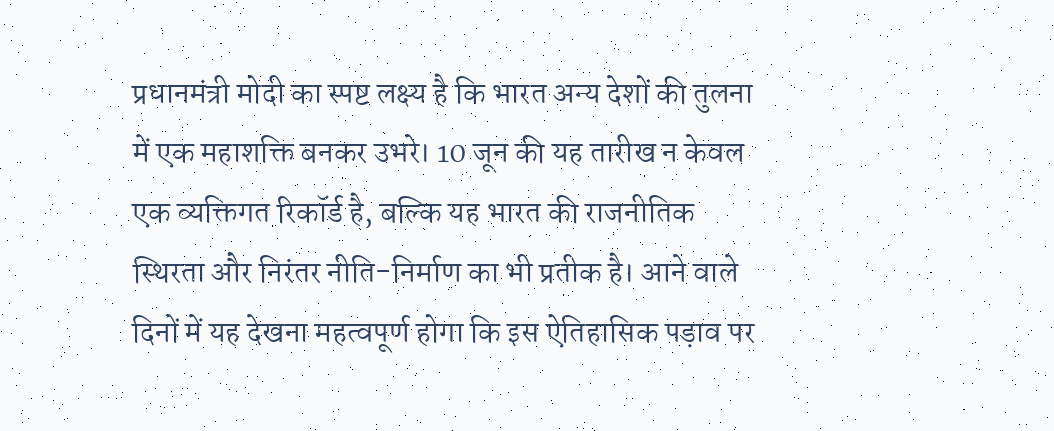प्रधानमंत्री मोदी का स्पष्ट लक्ष्य है कि भारत अन्य देशों की तुलना में एक महाशक्ति बनकर उभरे। 10 जून की यह तारीख न केवल एक व्यक्तिगत रिकॉर्ड है, बल्कि यह भारत की राजनीतिक स्थिरता और निरंतर नीति-निर्माण का भी प्रतीक है। आने वाले दिनों में यह देखना महत्वपूर्ण होगा कि इस ऐतिहासिक पड़ाव पर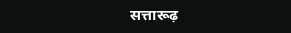सत्तारूढ़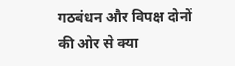गठबंधन और विपक्ष दोनों की ओर से क्या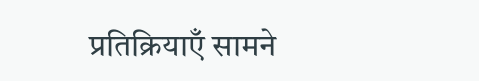प्रतिक्रियाएँ सामने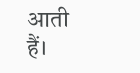आती हैं।